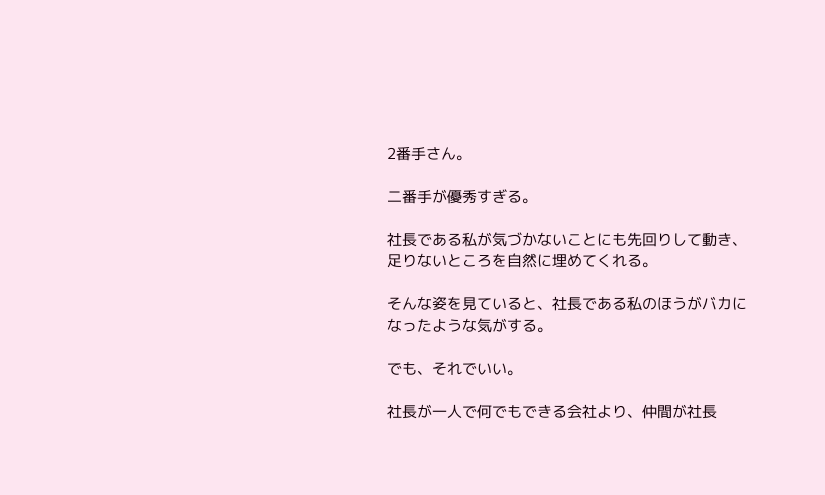2番手さん。

二番手が優秀すぎる。

社長である私が気づかないことにも先回りして動き、足りないところを自然に埋めてくれる。

そんな姿を見ていると、社長である私のほうがバカになったような気がする。

でも、それでいい。

社長が一人で何でもできる会社より、仲間が社長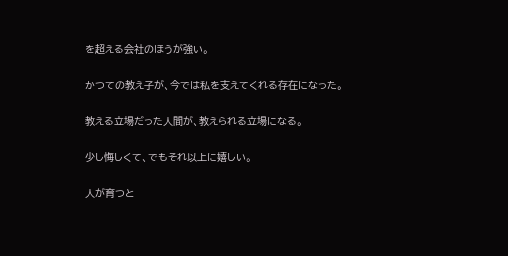を超える会社のほうが強い。

かつての教え子が、今では私を支えてくれる存在になった。

教える立場だった人間が、教えられる立場になる。

少し悔しくて、でもそれ以上に嬉しい。

人が育つと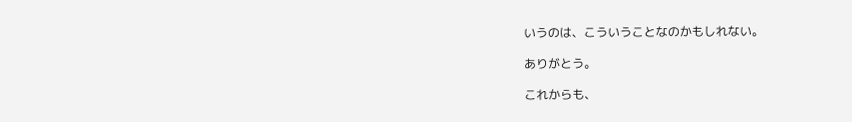いうのは、こういうことなのかもしれない。

ありがとう。

これからも、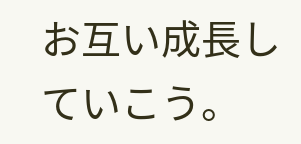お互い成長していこう。